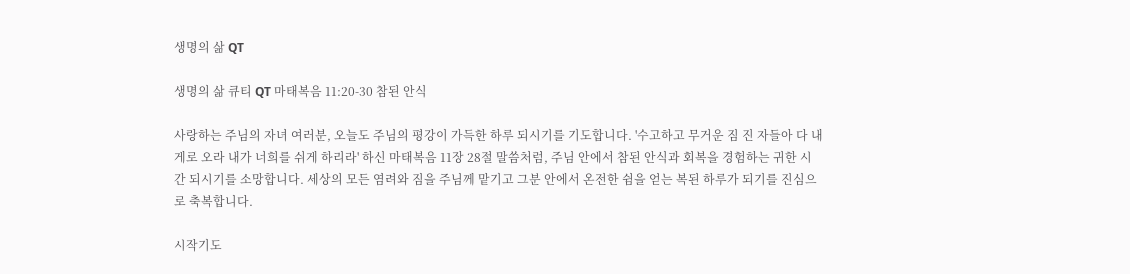생명의 삶 QT

생명의 삶 큐티 QT 마태복음 11:20-30 참된 안식

사랑하는 주님의 자녀 여러분, 오늘도 주님의 평강이 가득한 하루 되시기를 기도합니다. '수고하고 무거운 짐 진 자들아 다 내게로 오라 내가 너희를 쉬게 하리라' 하신 마태복음 11장 28절 말씀처럼, 주님 안에서 참된 안식과 회복을 경험하는 귀한 시간 되시기를 소망합니다. 세상의 모든 염려와 짐을 주님께 맡기고 그분 안에서 온전한 쉼을 얻는 복된 하루가 되기를 진심으로 축복합니다.

시작기도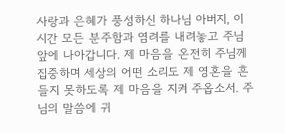사랑과 은혜가 풍성하신 하나님 아버지, 이 시간 모든 분주함과 염려를 내려놓고 주님 앞에 나아갑니다. 제 마음을 온전히 주님께 집중하며 세상의 어떤 소리도 제 영혼을 흔들지 못하도록 제 마음을 지켜 주옵소서. 주님의 말씀에 귀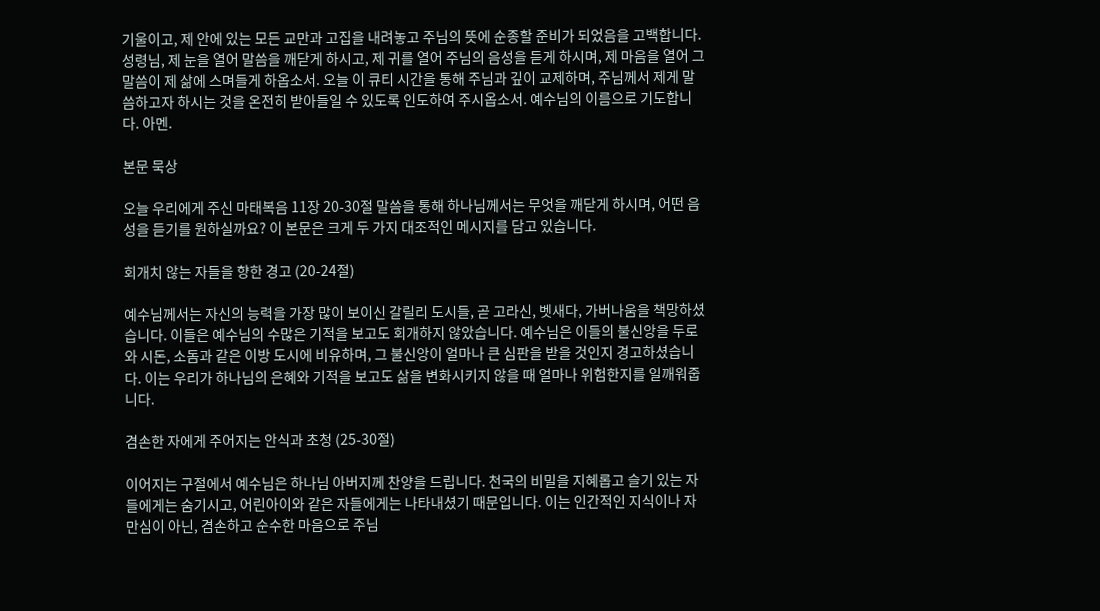기울이고, 제 안에 있는 모든 교만과 고집을 내려놓고 주님의 뜻에 순종할 준비가 되었음을 고백합니다. 성령님, 제 눈을 열어 말씀을 깨닫게 하시고, 제 귀를 열어 주님의 음성을 듣게 하시며, 제 마음을 열어 그 말씀이 제 삶에 스며들게 하옵소서. 오늘 이 큐티 시간을 통해 주님과 깊이 교제하며, 주님께서 제게 말씀하고자 하시는 것을 온전히 받아들일 수 있도록 인도하여 주시옵소서. 예수님의 이름으로 기도합니다. 아멘.

본문 묵상

오늘 우리에게 주신 마태복음 11장 20-30절 말씀을 통해 하나님께서는 무엇을 깨닫게 하시며, 어떤 음성을 듣기를 원하실까요? 이 본문은 크게 두 가지 대조적인 메시지를 담고 있습니다.

회개치 않는 자들을 향한 경고 (20-24절)

예수님께서는 자신의 능력을 가장 많이 보이신 갈릴리 도시들, 곧 고라신, 벳새다, 가버나움을 책망하셨습니다. 이들은 예수님의 수많은 기적을 보고도 회개하지 않았습니다. 예수님은 이들의 불신앙을 두로와 시돈, 소돔과 같은 이방 도시에 비유하며, 그 불신앙이 얼마나 큰 심판을 받을 것인지 경고하셨습니다. 이는 우리가 하나님의 은혜와 기적을 보고도 삶을 변화시키지 않을 때 얼마나 위험한지를 일깨워줍니다.

겸손한 자에게 주어지는 안식과 초청 (25-30절)

이어지는 구절에서 예수님은 하나님 아버지께 찬양을 드립니다. 천국의 비밀을 지혜롭고 슬기 있는 자들에게는 숨기시고, 어린아이와 같은 자들에게는 나타내셨기 때문입니다. 이는 인간적인 지식이나 자만심이 아닌, 겸손하고 순수한 마음으로 주님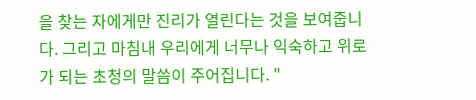을 찾는 자에게만 진리가 열린다는 것을 보여줍니다. 그리고 마침내 우리에게 너무나 익숙하고 위로가 되는 초청의 말씀이 주어집니다. "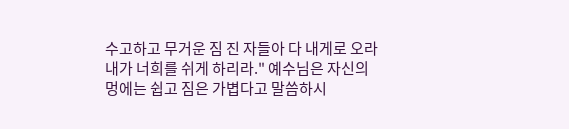수고하고 무거운 짐 진 자들아 다 내게로 오라 내가 너희를 쉬게 하리라." 예수님은 자신의 멍에는 쉽고 짐은 가볍다고 말씀하시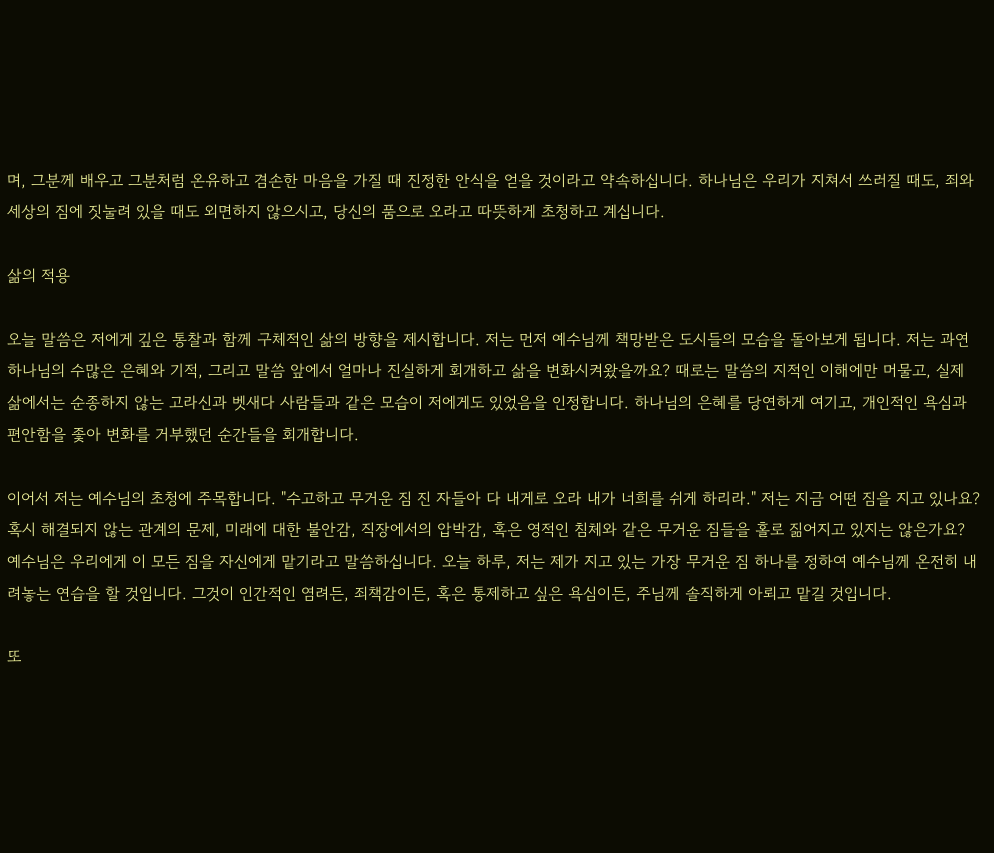며, 그분께 배우고 그분처럼 온유하고 겸손한 마음을 가질 때 진정한 안식을 얻을 것이라고 약속하십니다. 하나님은 우리가 지쳐서 쓰러질 때도, 죄와 세상의 짐에 짓눌려 있을 때도 외면하지 않으시고, 당신의 품으로 오라고 따뜻하게 초청하고 계십니다.

삶의 적용

오늘 말씀은 저에게 깊은 통찰과 함께 구체적인 삶의 방향을 제시합니다. 저는 먼저 예수님께 책망받은 도시들의 모습을 돌아보게 됩니다. 저는 과연 하나님의 수많은 은혜와 기적, 그리고 말씀 앞에서 얼마나 진실하게 회개하고 삶을 변화시켜왔을까요? 때로는 말씀의 지적인 이해에만 머물고, 실제 삶에서는 순종하지 않는 고라신과 벳새다 사람들과 같은 모습이 저에게도 있었음을 인정합니다. 하나님의 은혜를 당연하게 여기고, 개인적인 욕심과 편안함을 좇아 변화를 거부했던 순간들을 회개합니다.

이어서 저는 예수님의 초청에 주목합니다. "수고하고 무거운 짐 진 자들아 다 내게로 오라 내가 너희를 쉬게 하리라." 저는 지금 어떤 짐을 지고 있나요? 혹시 해결되지 않는 관계의 문제, 미래에 대한 불안감, 직장에서의 압박감, 혹은 영적인 침체와 같은 무거운 짐들을 홀로 짊어지고 있지는 않은가요? 예수님은 우리에게 이 모든 짐을 자신에게 맡기라고 말씀하십니다. 오늘 하루, 저는 제가 지고 있는 가장 무거운 짐 하나를 정하여 예수님께 온전히 내려놓는 연습을 할 것입니다. 그것이 인간적인 염려든, 죄책감이든, 혹은 통제하고 싶은 욕심이든, 주님께 솔직하게 아뢰고 맡길 것입니다.

또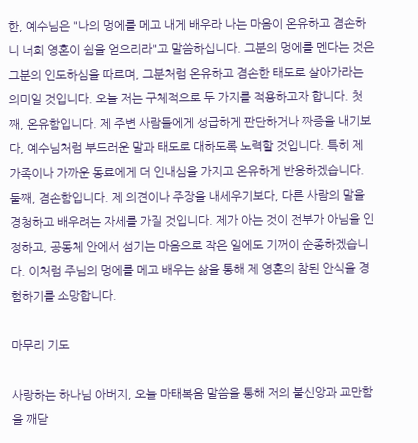한, 예수님은 "나의 멍에를 메고 내게 배우라 나는 마음이 온유하고 겸손하니 너희 영혼이 쉼을 얻으리라"고 말씀하십니다. 그분의 멍에를 멘다는 것은 그분의 인도하심을 따르며, 그분처럼 온유하고 겸손한 태도로 살아가라는 의미일 것입니다. 오늘 저는 구체적으로 두 가지를 적용하고자 합니다. 첫째, 온유함입니다. 제 주변 사람들에게 성급하게 판단하거나 짜증을 내기보다, 예수님처럼 부드러운 말과 태도로 대하도록 노력할 것입니다. 특히 제 가족이나 가까운 동료에게 더 인내심을 가지고 온유하게 반응하겠습니다. 둘째, 겸손함입니다. 제 의견이나 주장을 내세우기보다, 다른 사람의 말을 경청하고 배우려는 자세를 가질 것입니다. 제가 아는 것이 전부가 아님을 인정하고, 공동체 안에서 섬기는 마음으로 작은 일에도 기꺼이 순종하겠습니다. 이처럼 주님의 멍에를 메고 배우는 삶을 통해 제 영혼의 참된 안식을 경험하기를 소망합니다.

마무리 기도

사랑하는 하나님 아버지, 오늘 마태복음 말씀을 통해 저의 불신앙과 교만함을 깨닫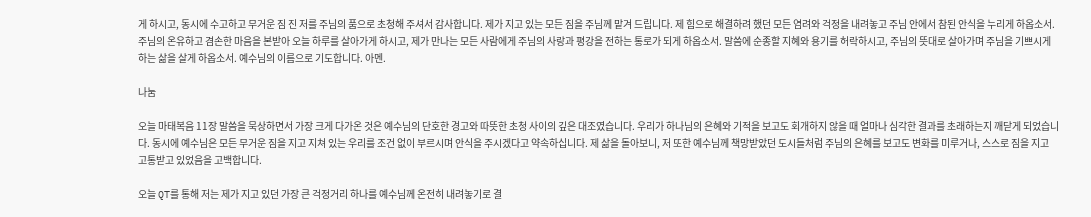게 하시고, 동시에 수고하고 무거운 짐 진 저를 주님의 품으로 초청해 주셔서 감사합니다. 제가 지고 있는 모든 짐을 주님께 맡겨 드립니다. 제 힘으로 해결하려 했던 모든 염려와 걱정을 내려놓고 주님 안에서 참된 안식을 누리게 하옵소서. 주님의 온유하고 겸손한 마음을 본받아 오늘 하루를 살아가게 하시고, 제가 만나는 모든 사람에게 주님의 사랑과 평강을 전하는 통로가 되게 하옵소서. 말씀에 순종할 지혜와 용기를 허락하시고, 주님의 뜻대로 살아가며 주님을 기쁘시게 하는 삶을 살게 하옵소서. 예수님의 이름으로 기도합니다. 아멘.

나눔

오늘 마태복음 11장 말씀을 묵상하면서 가장 크게 다가온 것은 예수님의 단호한 경고와 따뜻한 초청 사이의 깊은 대조였습니다. 우리가 하나님의 은혜와 기적을 보고도 회개하지 않을 때 얼마나 심각한 결과를 초래하는지 깨닫게 되었습니다. 동시에 예수님은 모든 무거운 짐을 지고 지쳐 있는 우리를 조건 없이 부르시며 안식을 주시겠다고 약속하십니다. 제 삶을 돌아보니, 저 또한 예수님께 책망받았던 도시들처럼 주님의 은혜를 보고도 변화를 미루거나, 스스로 짐을 지고 고통받고 있었음을 고백합니다.

오늘 QT를 통해 저는 제가 지고 있던 가장 큰 걱정거리 하나를 예수님께 온전히 내려놓기로 결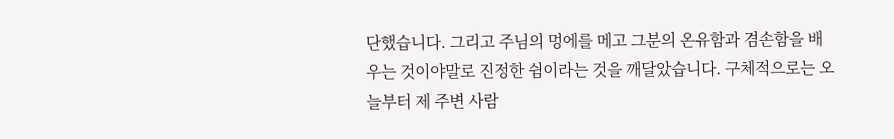단했습니다. 그리고 주님의 멍에를 메고 그분의 온유함과 겸손함을 배우는 것이야말로 진정한 쉼이라는 것을 깨달았습니다. 구체적으로는 오늘부터 제 주변 사람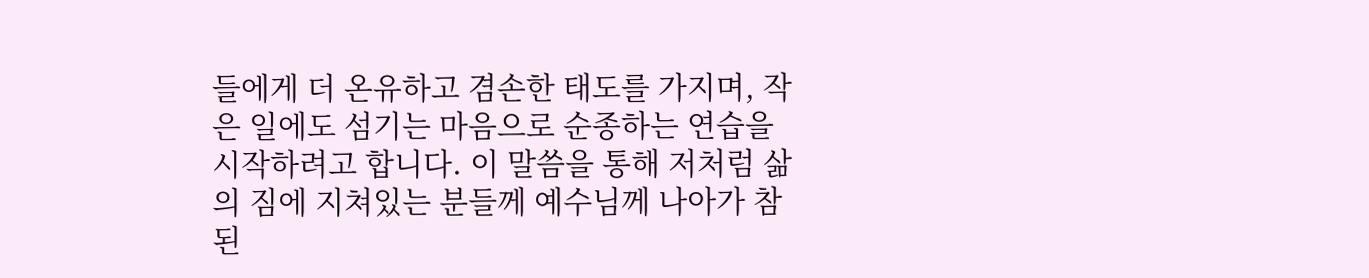들에게 더 온유하고 겸손한 태도를 가지며, 작은 일에도 섬기는 마음으로 순종하는 연습을 시작하려고 합니다. 이 말씀을 통해 저처럼 삶의 짐에 지쳐있는 분들께 예수님께 나아가 참된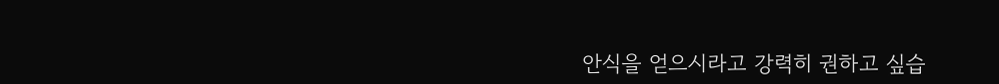안식을 얻으시라고 강력히 권하고 싶습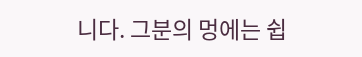니다. 그분의 멍에는 쉽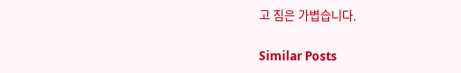고 짐은 가볍습니다.

Similar Posts